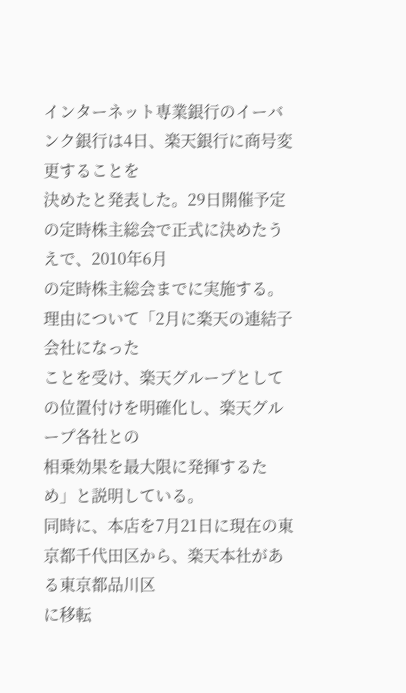インターネット専業銀行のイーバンク銀行は4日、楽天銀行に商号変更することを
決めたと発表した。29日開催予定の定時株主総会で正式に決めたうえで、2010年6月
の定時株主総会までに実施する。理由について「2月に楽天の連結子会社になった
ことを受け、楽天グループとしての位置付けを明確化し、楽天グループ各社との
相乗効果を最大限に発揮するため」と説明している。
同時に、本店を7月21日に現在の東京都千代田区から、楽天本社がある東京都品川区
に移転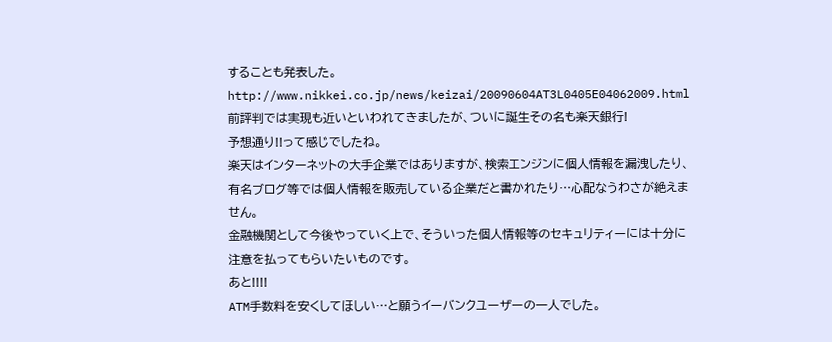することも発表した。
http://www.nikkei.co.jp/news/keizai/20090604AT3L0405E04062009.html
前評判では実現も近いといわれてきましたが、ついに誕生その名も楽天銀行!
予想通り!!って感じでしたね。
楽天はインターネットの大手企業ではありますが、検索エンジンに個人情報を漏洩したり、
有名ブログ等では個人情報を販売している企業だと書かれたり…心配なうわさが絶えません。
金融機関として今後やっていく上で、そういった個人情報等のセキュリティーには十分に注意を払ってもらいたいものです。
あと!!!!
ATM手数料を安くしてほしい…と願うイーバンクユーザーの一人でした。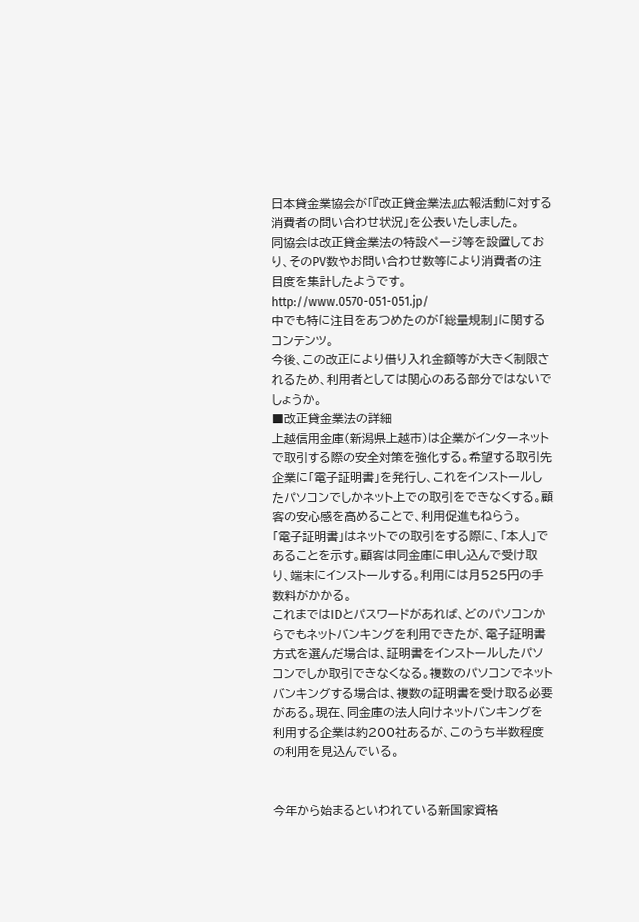日本貸金業協会が「『改正貸金業法』広報活動に対する消費者の問い合わせ状況」を公表いたしました。
同協会は改正貸金業法の特設ページ等を設置しており、そのPV数やお問い合わせ数等により消費者の注目度を集計したようです。
http://www.0570-051-051.jp/
中でも特に注目をあつめたのが「総量規制」に関するコンテンツ。
今後、この改正により借り入れ金額等が大きく制限されるため、利用者としては関心のある部分ではないでしょうか。
■改正貸金業法の詳細
上越信用金庫(新潟県上越市)は企業がインターネットで取引する際の安全対策を強化する。希望する取引先企業に「電子証明書」を発行し、これをインストールしたパソコンでしかネット上での取引をできなくする。顧客の安心感を高めることで、利用促進もねらう。
「電子証明書」はネットでの取引をする際に、「本人」であることを示す。顧客は同金庫に申し込んで受け取り、端末にインストールする。利用には月525円の手数料がかかる。
これまではIDとパスワードがあれば、どのパソコンからでもネットバンキングを利用できたが、電子証明書方式を選んだ場合は、証明書をインストールしたパソコンでしか取引できなくなる。複数のパソコンでネットバンキングする場合は、複数の証明書を受け取る必要がある。現在、同金庫の法人向けネットバンキングを利用する企業は約200社あるが、このうち半数程度の利用を見込んでいる。


今年から始まるといわれている新国家資格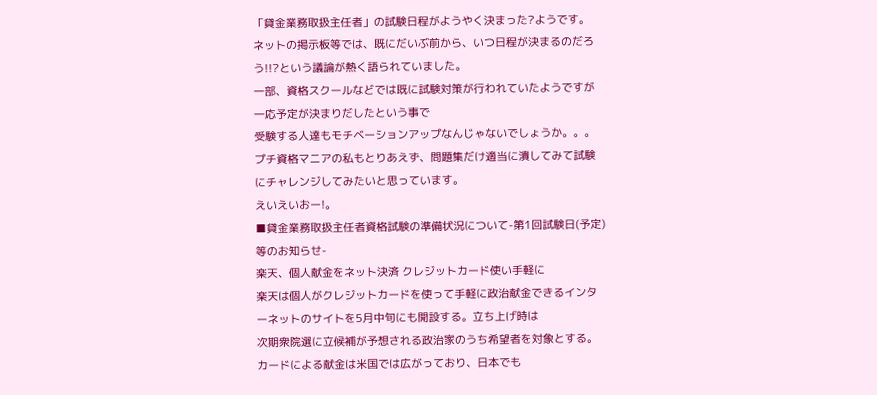「貸金業務取扱主任者」の試験日程がようやく決まった?ようです。
ネットの掲示板等では、既にだいぶ前から、いつ日程が決まるのだろう!!?という議論が熱く語られていました。
一部、資格スクールなどでは既に試験対策が行われていたようですが一応予定が決まりだしたという事で
受験する人達もモチベーションアップなんじゃないでしょうか。。。
プチ資格マニアの私もとりあえず、問題集だけ適当に潰してみて試験にチャレンジしてみたいと思っています。
えいえいおー!。
■貸金業務取扱主任者資格試験の準備状況について-第1回試験日(予定)等のお知らせ-
楽天、個人献金をネット決済 クレジットカード使い手軽に
楽天は個人がクレジットカードを使って手軽に政治献金できるインターネットのサイトを5月中旬にも開設する。立ち上げ時は
次期衆院選に立候補が予想される政治家のうち希望者を対象とする。カードによる献金は米国では広がっており、日本でも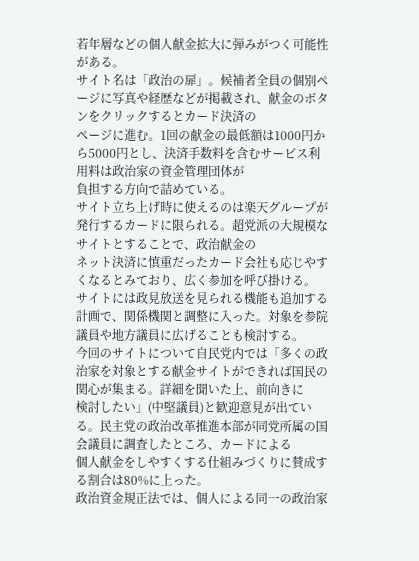若年層などの個人献金拡大に弾みがつく可能性がある。
サイト名は「政治の扉」。候補者全員の個別ページに写真や経歴などが掲載され、献金のボタンをクリックするとカード決済の
ページに進む。1回の献金の最低額は1000円から5000円とし、決済手数料を含むサービス利用料は政治家の資金管理団体が
負担する方向で詰めている。
サイト立ち上げ時に使えるのは楽天グループが発行するカードに限られる。超党派の大規模なサイトとすることで、政治献金の
ネット決済に慎重だったカード会社も応じやすくなるとみており、広く参加を呼び掛ける。
サイトには政見放送を見られる機能も追加する計画で、関係機関と調整に入った。対象を参院議員や地方議員に広げることも検討する。
今回のサイトについて自民党内では「多くの政治家を対象とする献金サイトができれば国民の関心が集まる。詳細を聞いた上、前向きに
検討したい」(中堅議員)と歓迎意見が出ている。民主党の政治改革推進本部が同党所属の国会議員に調査したところ、カードによる
個人献金をしやすくする仕組みづくりに賛成する割合は80%に上った。
政治資金規正法では、個人による同一の政治家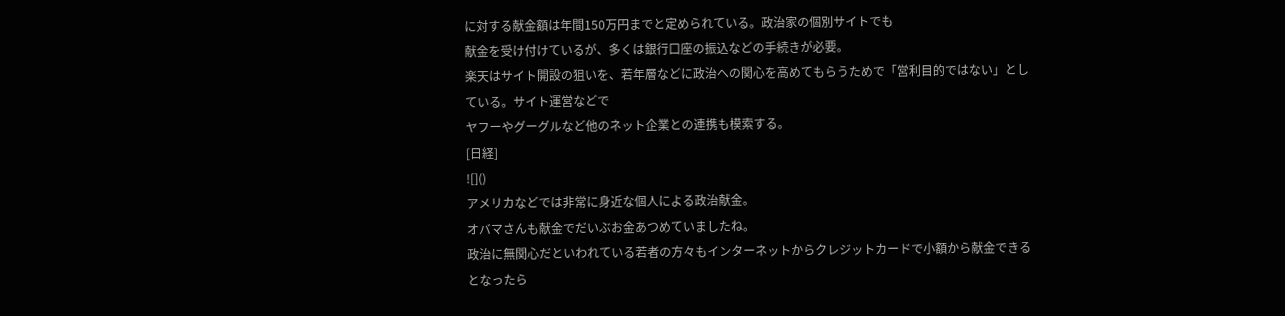に対する献金額は年間150万円までと定められている。政治家の個別サイトでも
献金を受け付けているが、多くは銀行口座の振込などの手続きが必要。
楽天はサイト開設の狙いを、若年層などに政治への関心を高めてもらうためで「営利目的ではない」としている。サイト運営などで
ヤフーやグーグルなど他のネット企業との連携も模索する。
[日経]
![]()
アメリカなどでは非常に身近な個人による政治献金。
オバマさんも献金でだいぶお金あつめていましたね。
政治に無関心だといわれている若者の方々もインターネットからクレジットカードで小額から献金できるとなったら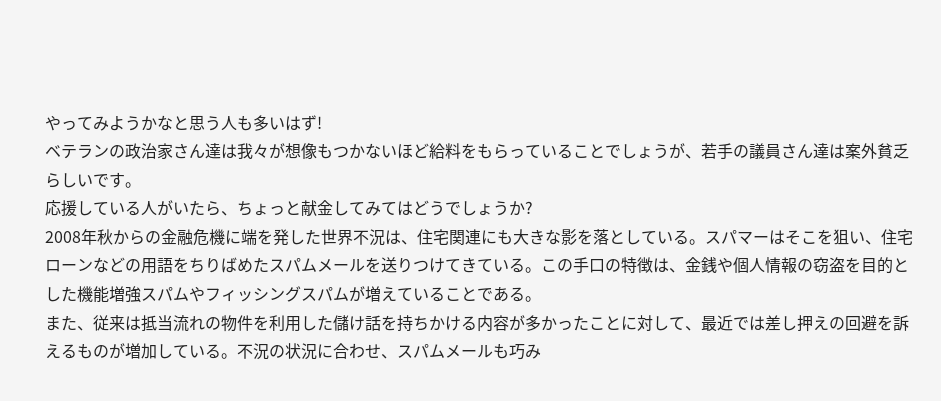やってみようかなと思う人も多いはず!
ベテランの政治家さん達は我々が想像もつかないほど給料をもらっていることでしょうが、若手の議員さん達は案外貧乏らしいです。
応援している人がいたら、ちょっと献金してみてはどうでしょうか?
2008年秋からの金融危機に端を発した世界不況は、住宅関連にも大きな影を落としている。スパマーはそこを狙い、住宅ローンなどの用語をちりばめたスパムメールを送りつけてきている。この手口の特徴は、金銭や個人情報の窃盗を目的とした機能増強スパムやフィッシングスパムが増えていることである。
また、従来は抵当流れの物件を利用した儲け話を持ちかける内容が多かったことに対して、最近では差し押えの回避を訴えるものが増加している。不況の状況に合わせ、スパムメールも巧み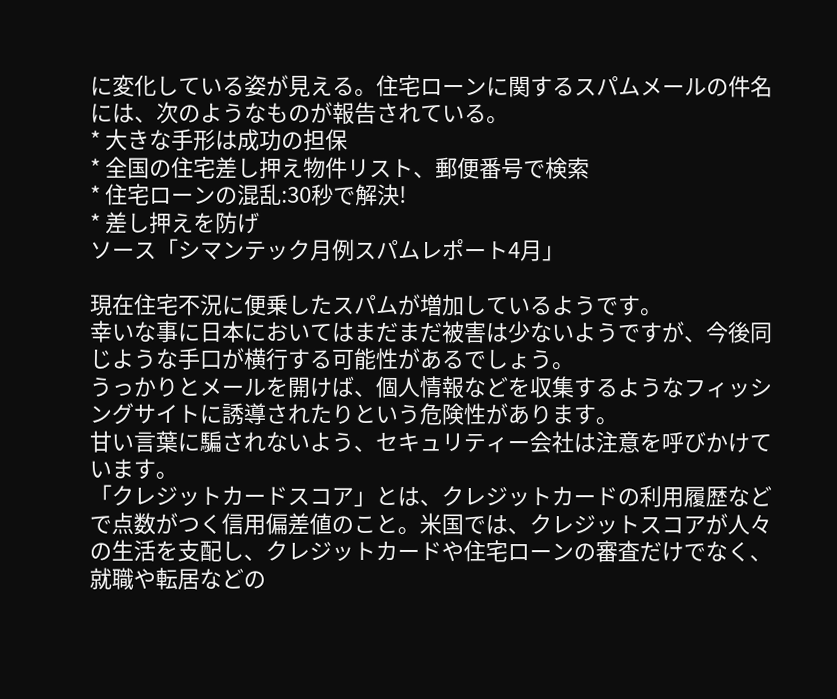に変化している姿が見える。住宅ローンに関するスパムメールの件名には、次のようなものが報告されている。
* 大きな手形は成功の担保
* 全国の住宅差し押え物件リスト、郵便番号で検索
* 住宅ローンの混乱:30秒で解決!
* 差し押えを防げ
ソース「シマンテック月例スパムレポート4月」

現在住宅不況に便乗したスパムが増加しているようです。
幸いな事に日本においてはまだまだ被害は少ないようですが、今後同じような手口が横行する可能性があるでしょう。
うっかりとメールを開けば、個人情報などを収集するようなフィッシングサイトに誘導されたりという危険性があります。
甘い言葉に騙されないよう、セキュリティー会社は注意を呼びかけています。
「クレジットカードスコア」とは、クレジットカードの利用履歴などで点数がつく信用偏差値のこと。米国では、クレジットスコアが人々の生活を支配し、クレジットカードや住宅ローンの審査だけでなく、就職や転居などの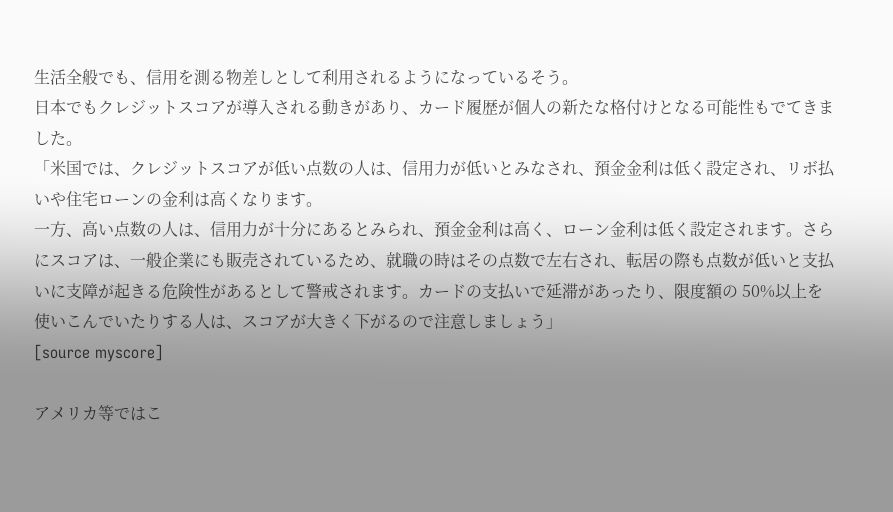生活全般でも、信用を測る物差しとして利用されるようになっているそう。
日本でもクレジットスコアが導入される動きがあり、カード履歴が個人の新たな格付けとなる可能性もでてきました。
「米国では、クレジットスコアが低い点数の人は、信用力が低いとみなされ、預金金利は低く設定され、リボ払いや住宅ローンの金利は高くなります。
一方、高い点数の人は、信用力が十分にあるとみられ、預金金利は高く、ローン金利は低く設定されます。さらにスコアは、一般企業にも販売されているため、就職の時はその点数で左右され、転居の際も点数が低いと支払いに支障が起きる危険性があるとして警戒されます。カードの支払いで延滞があったり、限度額の 50%以上を使いこんでいたりする人は、スコアが大きく下がるので注意しましょう」
[source myscore]

アメリカ等ではこ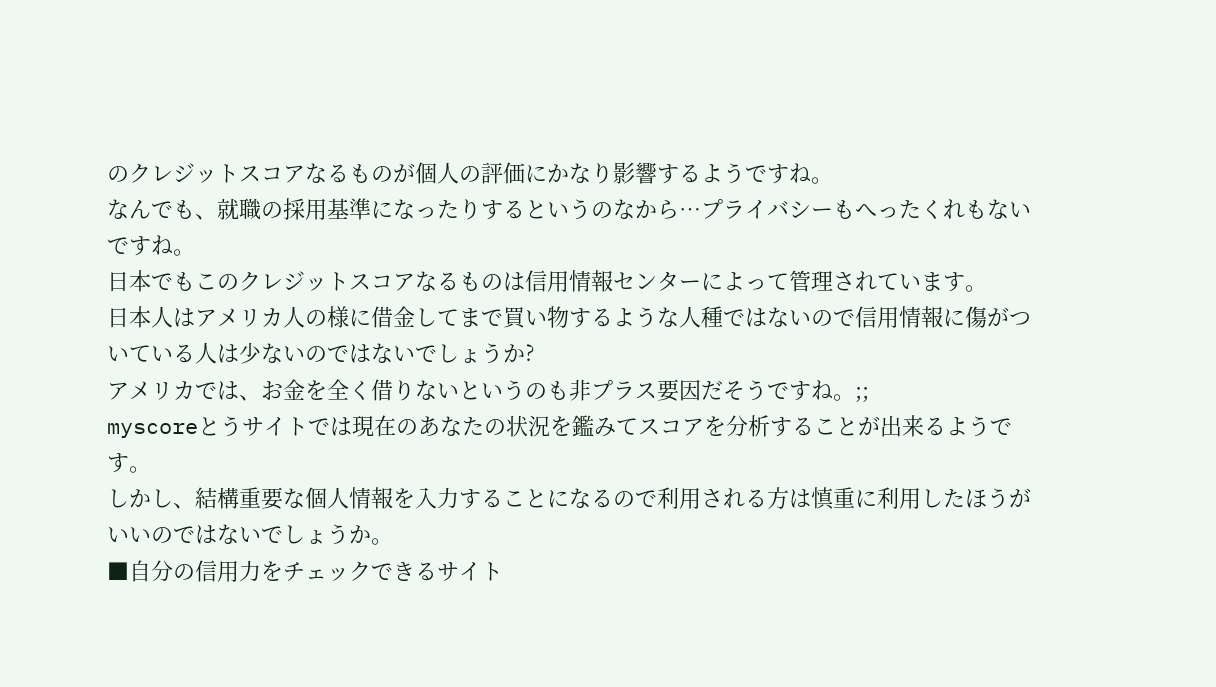のクレジットスコアなるものが個人の評価にかなり影響するようですね。
なんでも、就職の採用基準になったりするというのなから…プライバシーもへったくれもないですね。
日本でもこのクレジットスコアなるものは信用情報センターによって管理されています。
日本人はアメリカ人の様に借金してまで買い物するような人種ではないので信用情報に傷がついている人は少ないのではないでしょうか?
アメリカでは、お金を全く借りないというのも非プラス要因だそうですね。;;
myscoreとうサイトでは現在のあなたの状況を鑑みてスコアを分析することが出来るようです。
しかし、結構重要な個人情報を入力することになるので利用される方は慎重に利用したほうがいいのではないでしょうか。
■自分の信用力をチェックできるサイト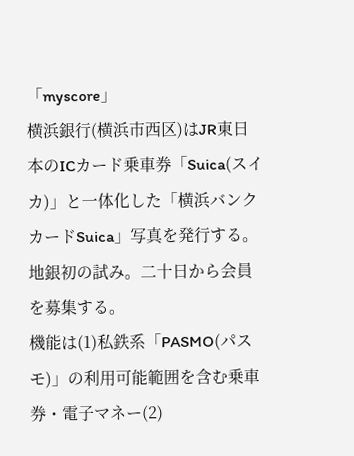「myscore」
横浜銀行(横浜市西区)はJR東日本のICカード乗車券「Suica(スイカ)」と一体化した「横浜バンクカードSuica」写真を発行する。地銀初の試み。二十日から会員を募集する。
機能は(1)私鉄系「PASMO(パスモ)」の利用可能範囲を含む乗車券・電子マネー(2)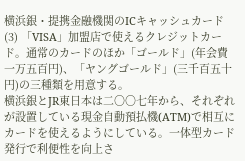横浜銀・提携金融機関のICキャッシュカード(3) 「VISA」加盟店で使えるクレジットカード。通常のカードのほか「ゴールド」(年会費一万五百円)、「ヤングゴールド」(三千百五十円)の三種類を用意する。
横浜銀とJR東日本は二〇〇七年から、それぞれが設置している現金自動預払機(ATM)で相互にカードを使えるようにしている。一体型カード発行で利便性を向上さ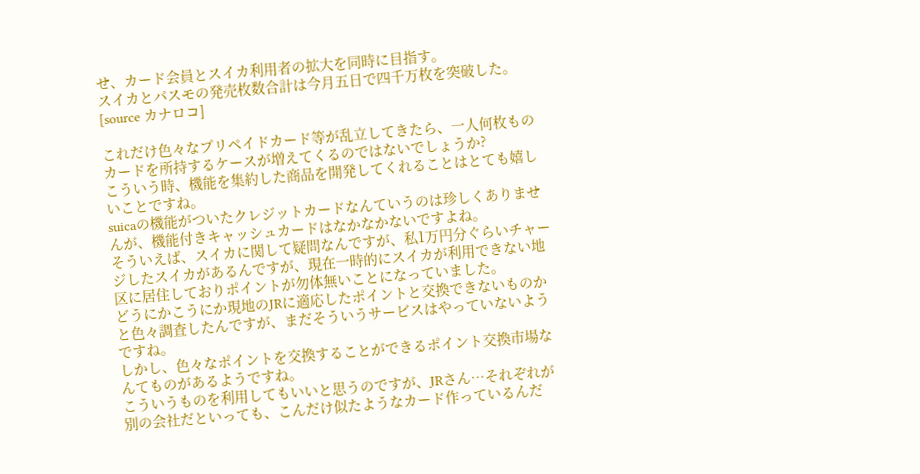せ、カード会員とスイカ利用者の拡大を同時に目指す。
スイカとパスモの発売枚数合計は今月五日で四千万枚を突破した。
[source カナロコ]

これだけ色々なプリペイドカード等が乱立してきたら、一人何枚ものカードを所持するケースが増えてくるのではないでしょうか?
こういう時、機能を集約した商品を開発してくれることはとても嬉しいことですね。
suicaの機能がついたクレジットカードなんていうのは珍しくありませんが、機能付きキャッシュカードはなかなかないですよね。
そういえば、スイカに関して疑問なんですが、私1万円分ぐらいチャージしたスイカがあるんですが、現在一時的にスイカが利用できない地区に居住しておりポイントが勿体無いことになっていました。
どうにかこうにか現地のJRに適応したポイントと交換できないものかと色々調査したんですが、まだそういうサービスはやっていないようですね。
しかし、色々なポイントを交換することができるポイント交換市場なんてものがあるようですね。
こういうものを利用してもいいと思うのですが、JRさん…それぞれが別の会社だといっても、こんだけ似たようなカード作っているんだ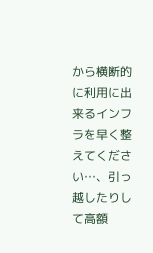から横断的に利用に出来るインフラを早く整えてください…、引っ越したりして高額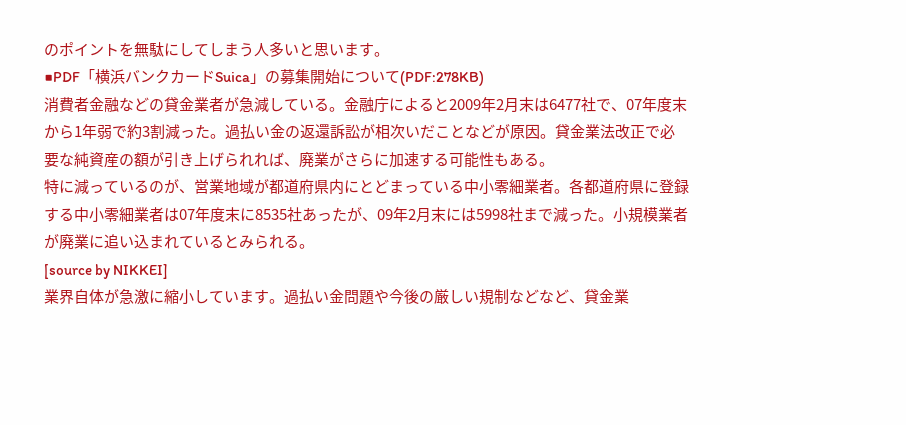のポイントを無駄にしてしまう人多いと思います。
■PDF「横浜バンクカードSuica」の募集開始について(PDF:278KB)
消費者金融などの貸金業者が急減している。金融庁によると2009年2月末は6477社で、07年度末から1年弱で約3割減った。過払い金の返還訴訟が相次いだことなどが原因。貸金業法改正で必要な純資産の額が引き上げられれば、廃業がさらに加速する可能性もある。
特に減っているのが、営業地域が都道府県内にとどまっている中小零細業者。各都道府県に登録する中小零細業者は07年度末に8535社あったが、09年2月末には5998社まで減った。小規模業者が廃業に追い込まれているとみられる。
[source by NIKKEI]
業界自体が急激に縮小しています。過払い金問題や今後の厳しい規制などなど、貸金業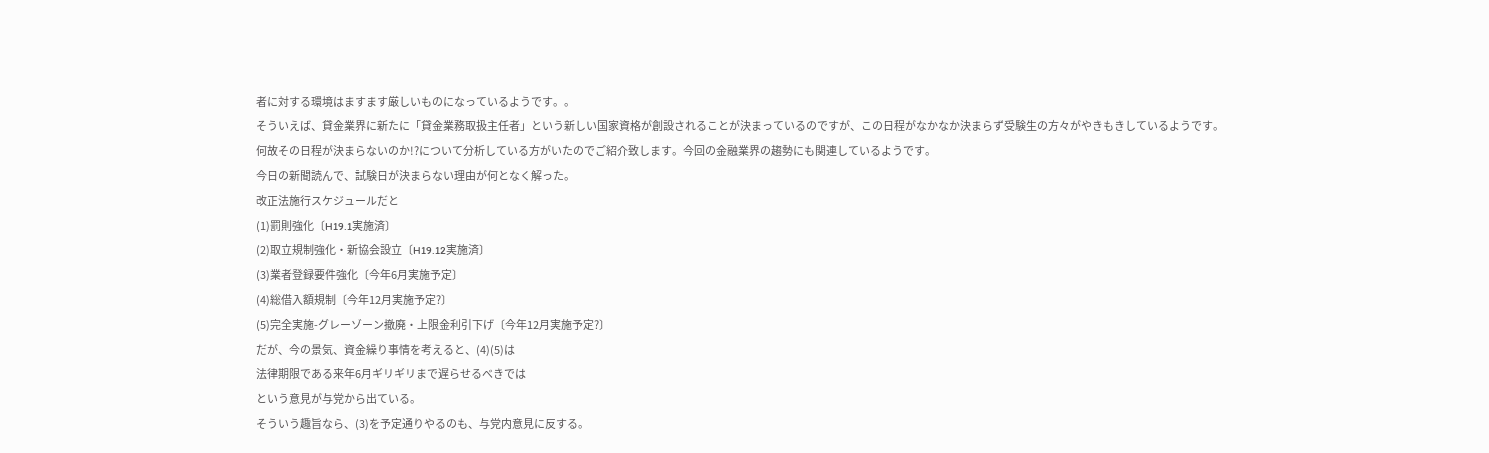者に対する環境はますます厳しいものになっているようです。。
そういえば、貸金業界に新たに「貸金業務取扱主任者」という新しい国家資格が創設されることが決まっているのですが、この日程がなかなか決まらず受験生の方々がやきもきしているようです。
何故その日程が決まらないのか!?について分析している方がいたのでご紹介致します。今回の金融業界の趨勢にも関連しているようです。
今日の新聞読んで、試験日が決まらない理由が何となく解った。
改正法施行スケジュールだと
(1)罰則強化〔H19.1実施済〕
(2)取立規制強化・新協会設立〔H19.12実施済〕
(3)業者登録要件強化〔今年6月実施予定〕
(4)総借入額規制〔今年12月実施予定?〕
(5)完全実施-グレーゾーン撤廃・上限金利引下げ〔今年12月実施予定?〕
だが、今の景気、資金繰り事情を考えると、(4)(5)は
法律期限である来年6月ギリギリまで遅らせるべきでは
という意見が与党から出ている。
そういう趣旨なら、(3)を予定通りやるのも、与党内意見に反する。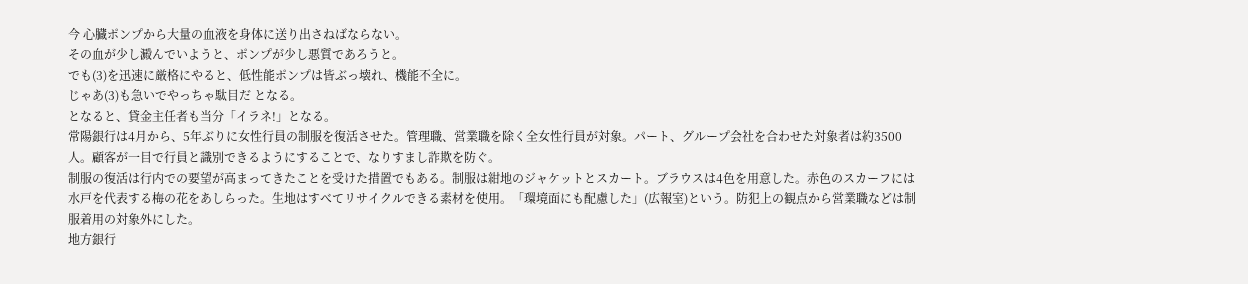今 心臓ポンプから大量の血液を身体に送り出さねばならない。
その血が少し澱んでいようと、ポンプが少し悪質であろうと。
でも(3)を迅速に厳格にやると、低性能ポンプは皆ぶっ壊れ、機能不全に。
じゃあ(3)も急いでやっちゃ駄目だ となる。
となると、貸金主任者も当分「イラネ!」となる。
常陽銀行は4月から、5年ぶりに女性行員の制服を復活させた。管理職、営業職を除く全女性行員が対象。パート、グループ会社を合わせた対象者は約3500人。顧客が一目で行員と識別できるようにすることで、なりすまし詐欺を防ぐ。
制服の復活は行内での要望が高まってきたことを受けた措置でもある。制服は紺地のジャケットとスカート。ブラウスは4色を用意した。赤色のスカーフには水戸を代表する梅の花をあしらった。生地はすべてリサイクルできる素材を使用。「環境面にも配慮した」(広報室)という。防犯上の観点から営業職などは制服着用の対象外にした。
地方銀行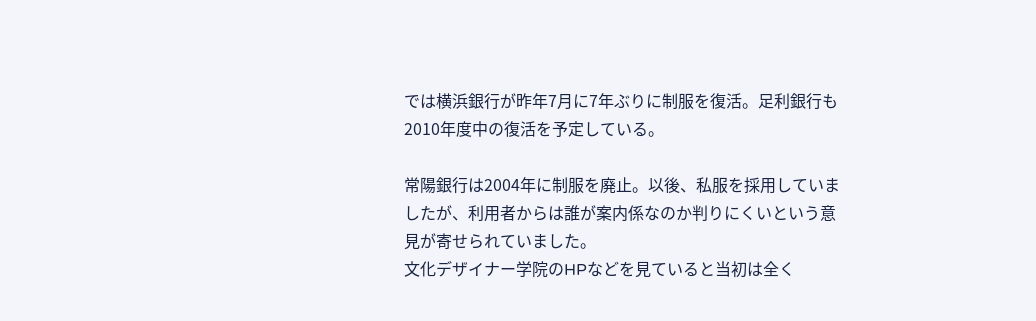では横浜銀行が昨年7月に7年ぶりに制服を復活。足利銀行も2010年度中の復活を予定している。

常陽銀行は2004年に制服を廃止。以後、私服を採用していましたが、利用者からは誰が案内係なのか判りにくいという意見が寄せられていました。
文化デザイナー学院のHPなどを見ていると当初は全く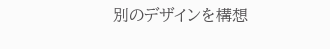別のデザインを構想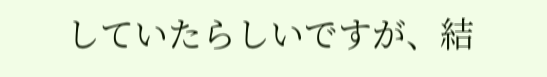していたらしいですが、結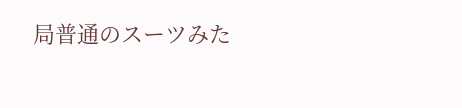局普通のスーツみた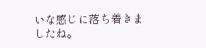いな感じに落ち着きましたね。